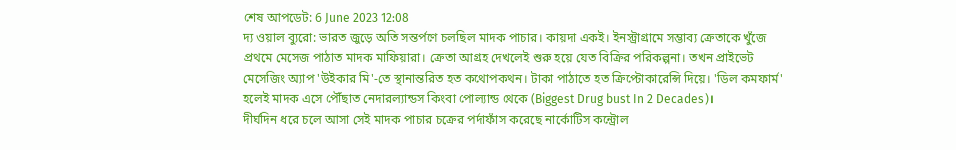শেষ আপডেট: 6 June 2023 12:08
দ্য ওয়াল ব্যুরো: ভারত জুড়ে অতি সন্তর্পণে চলছিল মাদক পাচার। কায়দা একই। ইনস্ট্রাগ্রামে সম্ভাব্য ক্রেতাকে খুঁজে প্রথমে মেসেজ পাঠাত মাদক মাফিয়ারা। ক্রেতা আগ্রহ দেখলেই শুরু হয়ে যেত বিক্রির পরিকল্পনা। তখন প্রাইভেট মেসেজিং অ্যাপ 'উইকার মি'-তে স্থানান্তরিত হত কথোপকথন। টাকা পাঠাতে হত ক্রিপ্টোকারেন্সি দিয়ে। 'ডিল কমফার্ম' হলেই মাদক এসে পৌঁছাত নেদারল্যান্ডস কিংবা পোল্যান্ড থেকে (Biggest Drug bust In 2 Decades)।
দীর্ঘদিন ধরে চলে আসা সেই মাদক পাচার চক্রের পর্দাফাঁস করেছে নার্কোটিস কন্ট্রোল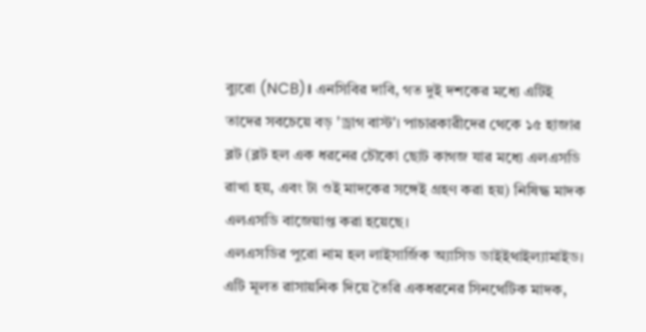ব্যুরো (NCB)। এনসিবির দাবি, গত দুই দশকের মধ্যে এটিই তাদের সবচেয়ে বড় 'ড্রাগ বাস্ট'। পাচারকারীদের থেকে ১৫ হাজার ব্লট (ব্লট হল এক ধরনের চৌকো ছোট কাগজ যার মধ্যে এলএসডি রাখা হয়, এবং টা ওই মাদকের সঙ্গেই গ্রহণ করা হয়) নিষিদ্ধ মাদক এলএসডি বাজেয়াপ্ত করা হয়েছে।
এলএসডির পুরো নাম হল লাইসার্জিক অ্যাসিড ডাইইথাইল্যামাইড। এটি মূলত রাসায়নিক দিয়ে তৈরি একধরনের সিনথেটিক মাদক,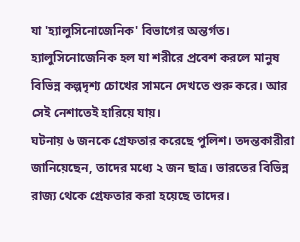যা 'হ্যালুসিনোজেনিক' বিভাগের অন্তর্গত। হ্যালুসিনোজেনিক হল যা শরীরে প্রবেশ করলে মানুষ বিভিন্ন কল্পদৃশ্য চোখের সামনে দেখতে শুরু করে। আর সেই নেশাতেই হারিয়ে যায়।
ঘটনায় ৬ জনকে গ্রেফতার করেছে পুলিশ। তদন্তকারীরা জানিয়েছেন, তাদের মধ্যে ২ জন ছাত্র। ভারতের বিভিন্ন রাজ্য থেকে গ্রেফতার করা হয়েছে তাদের।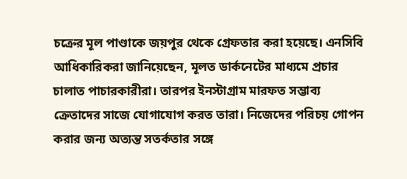চক্রের মূল পাণ্ডাকে জয়পুর থেকে গ্রেফতার করা হয়েছে। এনসিবি আধিকারিকরা জানিয়েছেন, মূলত ডার্কনেটের মাধ্যমে প্রচার চালাত পাচারকারীরা। তারপর ইনস্টাগ্রাম মারফত সম্ভাব্য ক্রেতাদের সাজে যোগাযোগ করত তারা। নিজেদের পরিচয় গোপন করার জন্য অত্যন্ত সতর্কতার সঙ্গে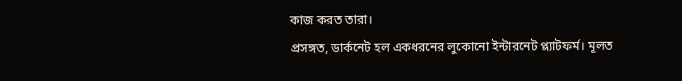কাজ করত তারা।
প্রসঙ্গত, ডার্কনেট হল একধরনের লুকোনো ইন্টারনেট প্ল্যাটফর্ম। মূলত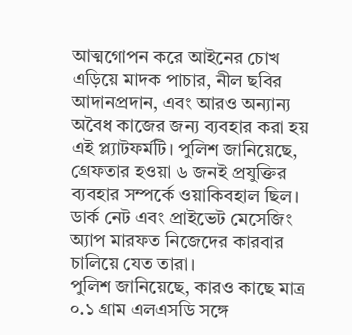আত্মগোপন করে আইনের চোখ এড়িয়ে মাদক পাচার, নীল ছবির আদানপ্রদান, এবং আরও অন্যান্য অবৈধ কাজের জন্য ব্যবহার করা হয় এই প্ল্যাটফর্মটি। পুলিশ জানিয়েছে, গ্রেফতার হওয়া ৬ জনই প্রযুক্তির ব্যবহার সম্পর্কে ওয়াকিবহাল ছিল। ডার্ক নেট এবং প্রাইভেট মেসেজিং অ্যাপ মারফত নিজেদের কারবার চালিয়ে যেত তারা।
পুলিশ জানিয়েছে, কারও কাছে মাত্র ০.১ গ্রাম এলএসডি সঙ্গে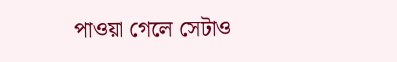পাওয়া গেলে সেটাও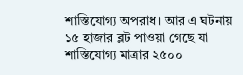শাস্তিযোগ্য অপরাধ। আর এ ঘটনায় ১৫ হাজার ব্লট পাওয়া গেছে যা শাস্তিযোগ্য মাত্রার ২৫০০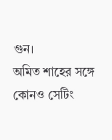গুন।
অমিত শাহের সঙ্গে কোনও সেটিং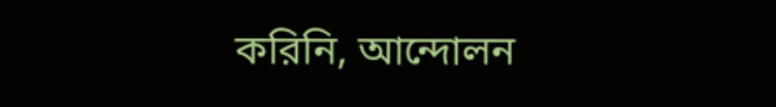করিনি, আন্দোলন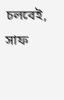চলবেই, সাফ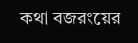কথা বজরংয়ের